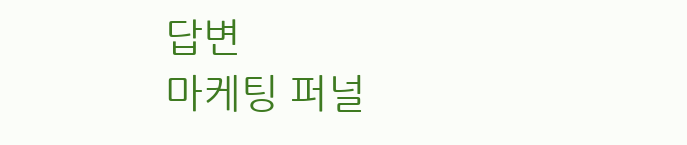답변
마케팅 퍼널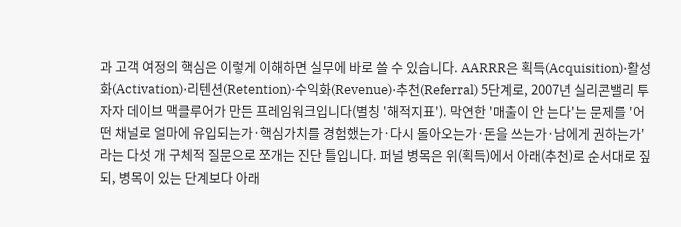과 고객 여정의 핵심은 이렇게 이해하면 실무에 바로 쓸 수 있습니다. AARRR은 획득(Acquisition)·활성화(Activation)·리텐션(Retention)·수익화(Revenue)·추천(Referral) 5단계로, 2007년 실리콘밸리 투자자 데이브 맥클루어가 만든 프레임워크입니다(별칭 '해적지표'). 막연한 '매출이 안 는다'는 문제를 '어떤 채널로 얼마에 유입되는가·핵심가치를 경험했는가·다시 돌아오는가·돈을 쓰는가·남에게 권하는가'라는 다섯 개 구체적 질문으로 쪼개는 진단 틀입니다. 퍼널 병목은 위(획득)에서 아래(추천)로 순서대로 짚되, 병목이 있는 단계보다 아래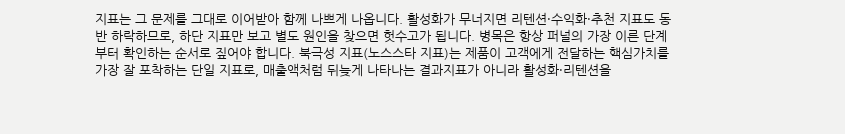지표는 그 문제를 그대로 이어받아 함께 나쁘게 나옵니다. 활성화가 무너지면 리텐션·수익화·추천 지표도 동반 하락하므로, 하단 지표만 보고 별도 원인을 찾으면 헛수고가 됩니다. 병목은 항상 퍼널의 가장 이른 단계부터 확인하는 순서로 짚어야 합니다. 북극성 지표(노스스타 지표)는 제품이 고객에게 전달하는 핵심가치를 가장 잘 포착하는 단일 지표로, 매출액처럼 뒤늦게 나타나는 결과지표가 아니라 활성화·리텐션을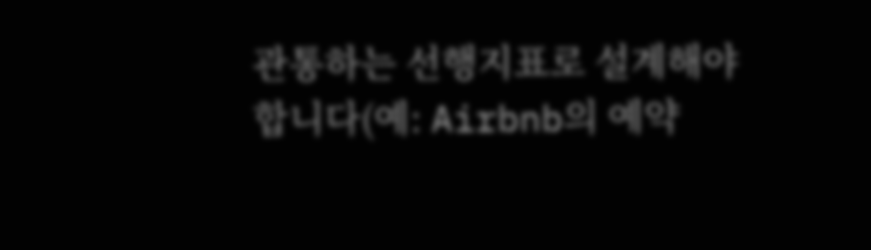관통하는 선행지표로 설계해야 합니다(예: Airbnb의 예약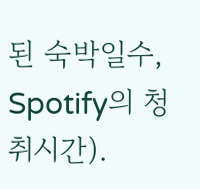된 숙박일수, Spotify의 청취시간).